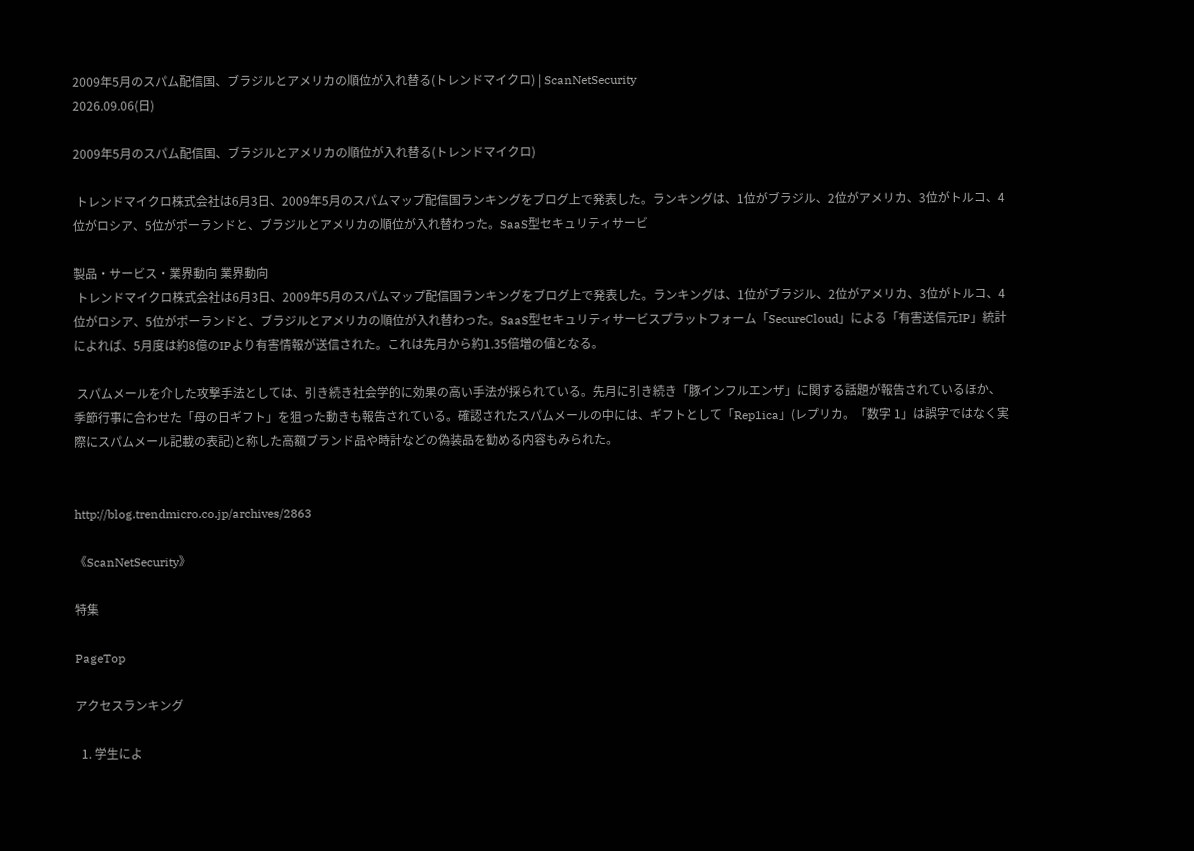2009年5月のスパム配信国、ブラジルとアメリカの順位が入れ替る(トレンドマイクロ) | ScanNetSecurity
2026.09.06(日)

2009年5月のスパム配信国、ブラジルとアメリカの順位が入れ替る(トレンドマイクロ)

 トレンドマイクロ株式会社は6月3日、2009年5月のスパムマップ配信国ランキングをブログ上で発表した。ランキングは、1位がブラジル、2位がアメリカ、3位がトルコ、4位がロシア、5位がポーランドと、ブラジルとアメリカの順位が入れ替わった。SaaS型セキュリティサービ

製品・サービス・業界動向 業界動向
 トレンドマイクロ株式会社は6月3日、2009年5月のスパムマップ配信国ランキングをブログ上で発表した。ランキングは、1位がブラジル、2位がアメリカ、3位がトルコ、4位がロシア、5位がポーランドと、ブラジルとアメリカの順位が入れ替わった。SaaS型セキュリティサービスプラットフォーム「SecureCloud」による「有害送信元IP」統計によれば、5月度は約8億のIPより有害情報が送信された。これは先月から約1.35倍増の値となる。

 スパムメールを介した攻撃手法としては、引き続き社会学的に効果の高い手法が採られている。先月に引き続き「豚インフルエンザ」に関する話題が報告されているほか、季節行事に合わせた「母の日ギフト」を狙った動きも報告されている。確認されたスパムメールの中には、ギフトとして「Rep1ica」(レプリカ。「数字 1」は誤字ではなく実際にスパムメール記載の表記)と称した高額ブランド品や時計などの偽装品を勧める内容もみられた。


http://blog.trendmicro.co.jp/archives/2863

《ScanNetSecurity》

特集

PageTop

アクセスランキング

  1. 学生によ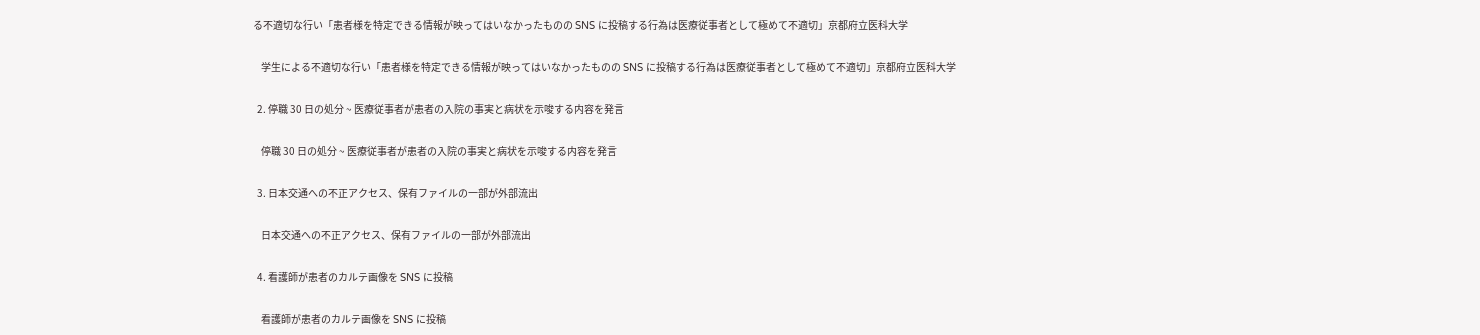る不適切な行い「患者様を特定できる情報が映ってはいなかったものの SNS に投稿する行為は医療従事者として極めて不適切」京都府立医科大学

    学生による不適切な行い「患者様を特定できる情報が映ってはいなかったものの SNS に投稿する行為は医療従事者として極めて不適切」京都府立医科大学

  2. 停職 30 日の処分 ~ 医療従事者が患者の入院の事実と病状を示唆する内容を発言

    停職 30 日の処分 ~ 医療従事者が患者の入院の事実と病状を示唆する内容を発言

  3. 日本交通への不正アクセス、保有ファイルの一部が外部流出

    日本交通への不正アクセス、保有ファイルの一部が外部流出

  4. 看護師が患者のカルテ画像を SNS に投稿

    看護師が患者のカルテ画像を SNS に投稿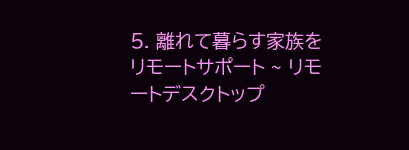5. 離れて暮らす家族をリモートサポート ~ リモートデスクトップ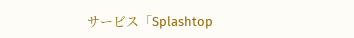サービス「Splashtop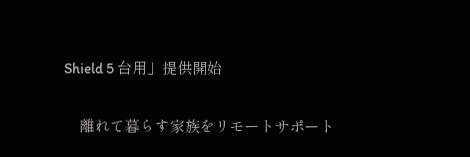Shield 5 台用」提供開始

    離れて暮らす家族をリモートサポート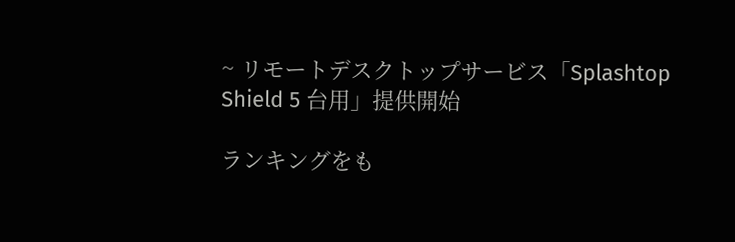~ リモートデスクトップサービス「Splashtop Shield 5 台用」提供開始

ランキングをも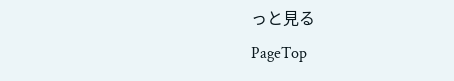っと見る
PageTop